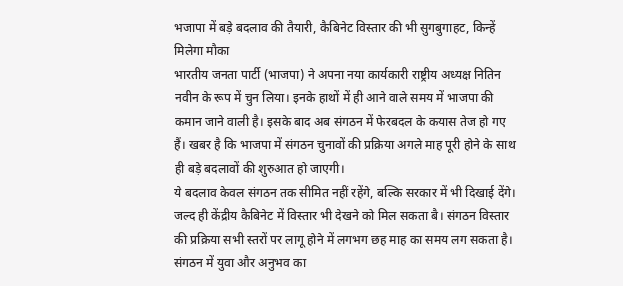भजापा में बड़े बदलाव की तैयारी, कैबिनेट विस्तार की भी सुगबुगाहट, किन्हें मिलेगा मौका
भारतीय जनता पार्टी (भाजपा) ने अपना नया कार्यकारी राष्ट्रीय अध्यक्ष नितिन नवीन के रूप में चुन लिया। इनके हाथों में ही आने वाले समय में भाजपा की कमान जाने वाली है। इसके बाद अब संगठन में फेरबदल के कयास तेज हो गए हैं। खबर है कि भाजपा में संगठन चुनावों की प्रक्रिया अगले माह पूरी होने के साथ ही बड़े बदलावों की शुरुआत हो जाएगी।
ये बदलाव केवल संगठन तक सीमित नहीं रहेंगे, बल्कि सरकार में भी दिखाई देंगे। जल्द ही केंद्रीय कैबिनेट में विस्तार भी देखने को मिल सकता बै। संगठन विस्तार की प्रक्रिया सभी स्तरों पर लागू होने में लगभग छह माह का समय लग सकता है। संगठन में युवा और अनुभव का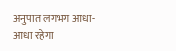अनुपात लगभग आधा-आधा रहेगा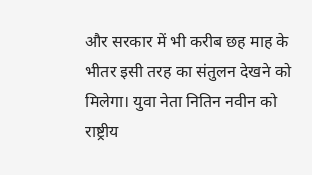और सरकार में भी करीब छह माह के भीतर इसी तरह का संतुलन देखने को मिलेगा। युवा नेता नितिन नवीन को राष्ट्रीय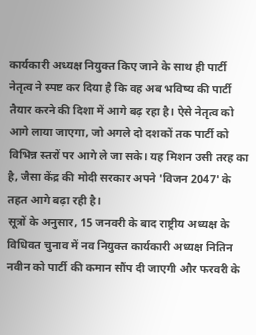कार्यकारी अध्यक्ष नियुक्त किए जाने के साथ ही पार्टी नेतृत्व ने स्पष्ट कर दिया है कि वह अब भविष्य की पार्टी तैयार करने की दिशा में आगे बढ़ रहा है। ऐसे नेतृत्व को आगे लाया जाएगा, जो अगले दो दशकों तक पार्टी को विभिन्न स्तरों पर आगे ले जा सके। यह मिशन उसी तरह का है, जैसा केंद्र की मोदी सरकार अपने 'विजन 2047' के तहत आगे बढ़ा रही है।
सूत्रों के अनुसार, 15 जनवरी के बाद राष्ट्रीय अध्यक्ष के विधिवत चुनाव में नव नियुक्त कार्यकारी अध्यक्ष नितिन नवीन को पार्टी की कमान सौंप दी जाएगी और फरवरी के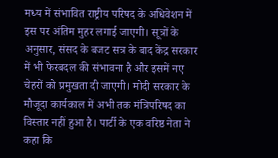मध्य में संभावित राष्ट्रीय परिषद के अधिवेशन में इस पर अंतिम मुहर लगाई जाएगी। सूत्रों के अनुसार, संसद के बजट सत्र के बाद केंद्र सरकार में भी फेरबदल की संभावना है और इसमें नए चेहरों को प्रमुखता दी जाएगी। मोदी सरकार के मौजूदा कार्यकाल में अभी तक मंत्रिपरिषद का विस्तार नहीं हुआ है। पार्टी के एक वरिष्ठ नेता ने कहा कि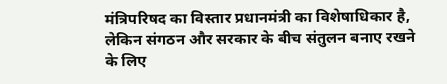मंत्रिपरिषद का विस्तार प्रधानमंत्री का विशेषाधिकार है, लेकिन संगठन और सरकार के बीच संतुलन बनाए रखने के लिए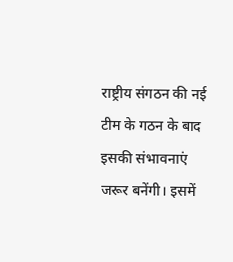राष्ट्रीय संगठन की नई टीम के गठन के बाद इसकी संभावनाएं जरूर बनेंगी। इसमें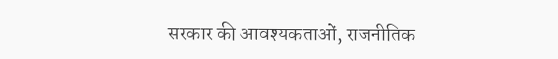सरकार की आवश्यकताओं, राजनीतिक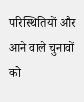परिस्थितियों और आने वाले चुनावों को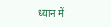ध्यान में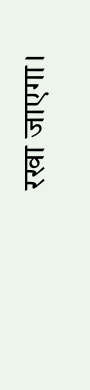रखा जाएगा।